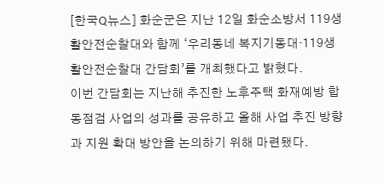[한국Q뉴스] 화순군은 지난 12일 화순소방서 119생활안전순찰대와 함께 ‘우리동네 복지기동대·119생활안전순찰대 간담회’를 개최했다고 밝혔다.
이번 간담회는 지난해 추진한 노후주택 화재예방 합동점검 사업의 성과를 공유하고 올해 사업 추진 방향과 지원 확대 방안을 논의하기 위해 마련됐다.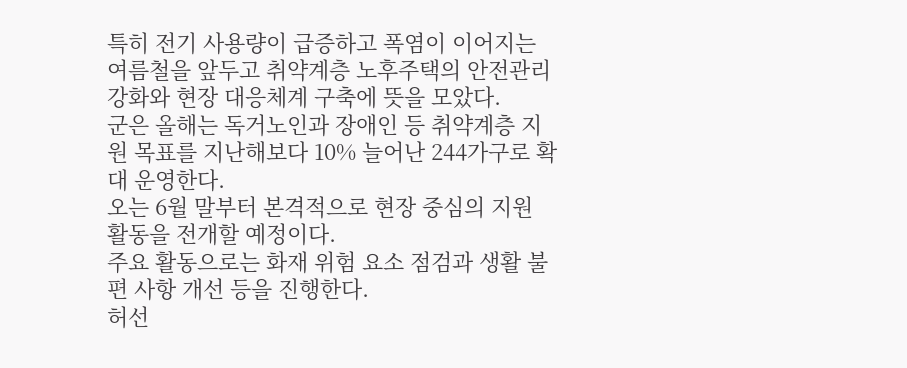특히 전기 사용량이 급증하고 폭염이 이어지는 여름철을 앞두고 취약계층 노후주택의 안전관리 강화와 현장 대응체계 구축에 뜻을 모았다.
군은 올해는 독거노인과 장애인 등 취약계층 지원 목표를 지난해보다 10% 늘어난 244가구로 확대 운영한다.
오는 6월 말부터 본격적으로 현장 중심의 지원 활동을 전개할 예정이다.
주요 활동으로는 화재 위험 요소 점검과 생활 불편 사항 개선 등을 진행한다.
허선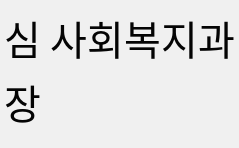심 사회복지과장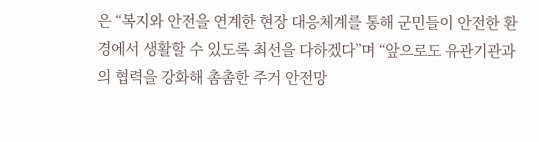은 “복지와 안전을 연계한 현장 대응체계를 통해 군민들이 안전한 환경에서 생활할 수 있도록 최선을 다하겠다”며 “앞으로도 유관기관과의 협력을 강화해 촘촘한 주거 안전망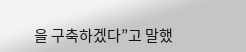을 구축하겠다”고 말했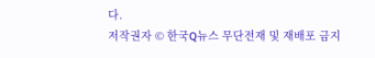다.
저작권자 © 한국Q뉴스 무단전재 및 재배포 금지